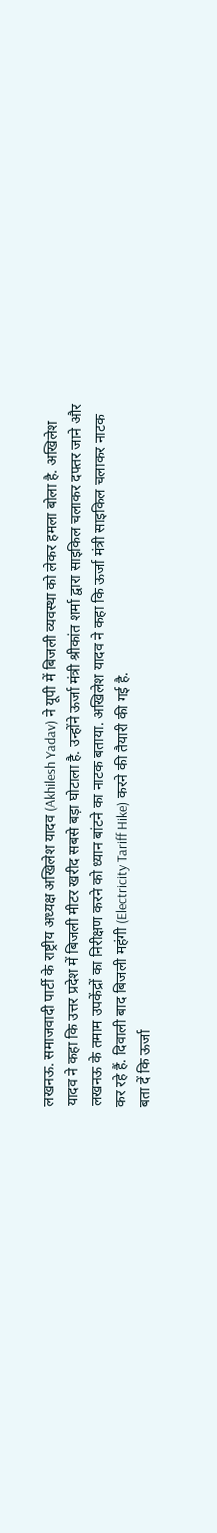लखनऊ. समाजवादी पार्टी के राष्ट्रीय अध्यक्ष अखिलेश यादव (Akhilesh Yadav) ने यूपी में बिजली व्यवस्था को लेकर हमला बोला है. अखिलेश यादव ने कहा कि उत्तर प्रदेश में बिजली मीटर खरीद सबसे बड़ा घोटाला है. उन्होंने ऊर्जा मंत्री श्रीकांत शर्मा द्वारा साइकिल चलाकर दफ्तर जाने और लखनऊ के तमाम उपकेंद्रों का निरीक्षण करने को ध्यान बांटने का नाटक बताया. अखिलेश यादव ने कहा कि ऊर्जा मंत्री साइकिल चलाकर नाटक कर रहे हैं. दिवाली बाद बिजली महंगी (Electricity Tariff Hike) करने की तैयारी की गई है.
बता दें कि ऊर्जा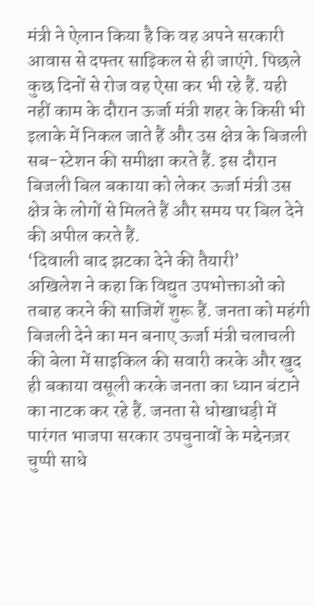मंत्री ने ऐलान किया है कि वह अपने सरकारी आवास से दफ्तर साइिकल से ही जाएंगे. पिछले कुछ दिनों से रोज वह ऐसा कर भी रहे हैं. यही नहीं काम के दौरान ऊर्जा मंत्री शहर के किसी भी इलाके में निकल जाते हैं और उस क्षेत्र के बिजली सब-स्टेशन की समीक्षा करते हैं. इस दौरान बिजली बिल बकाया को लेकर ऊर्जा मंत्री उस क्षेत्र के लोगों से मिलते हैं और समय पर बिल देने की अपील करते हैं.
‘दिवाली बाद झटका देने की तैयारी’
अखिलेश ने कहा कि विद्युत उपभोक्ताओं को तबाह करने की साजिशें शुरू हैं. जनता को महंगी बिजली देने का मन बनाए ऊर्जा मंत्री चलाचली की बेला में साइकिल की सवारी करके और खुद ही बकाया वसूली करके जनता का ध्यान बंटाने का नाटक कर रहे हैं. जनता से धोखाधड़ी में पारंगत भाजपा सरकार उपचुनावों के मद्देनज़र चुप्पी साधे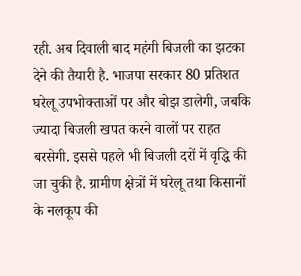रही. अब दिवाली बाद महंगी बिजली का झटका देने की तैयारी है. भाजपा सरकार 80 प्रतिशत घरेलू उपभोक्ताओं पर और बोझ डालेगी, जबकि ज्यादा बिजली खपत करने वालों पर राहत बरसेगी. इससे पहले भी बिजली दरों में वृद्धि की जा चुकी है. ग्रामीण क्षेत्रों में घरेलू तथा किसानों के नलकूप की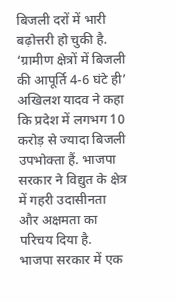बिजली दरों में भारी बढ़ोत्तरी हो चुकी है.
‘ग्रामीण क्षेत्रों में बिजली की आपूर्ति 4-6 घंटे ही’
अखिलश यादव ने कहा कि प्रदेश में लगभग 10 करोड़ से ज्यादा बिजली उपभोक्ता हैं. भाजपा सरकार ने विद्युत के क्षेत्र में गहरी उदासीनता और अक्षमता का परिचय दिया है. भाजपा सरकार में एक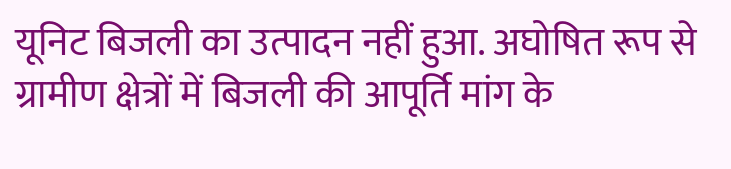यूनिट बिजली का उत्पादन नहीं हुआ. अघोषित रूप से ग्रामीण क्षेत्रों में बिजली की आपूर्ति मांग के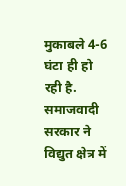मुकाबले 4-6 घंटा ही हो रही है. समाजवादी सरकार ने विद्युत क्षेत्र में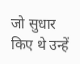जो सुधार किए थे उन्हें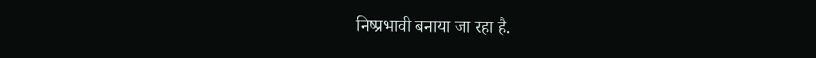निष्प्रभावी बनाया जा रहा है.